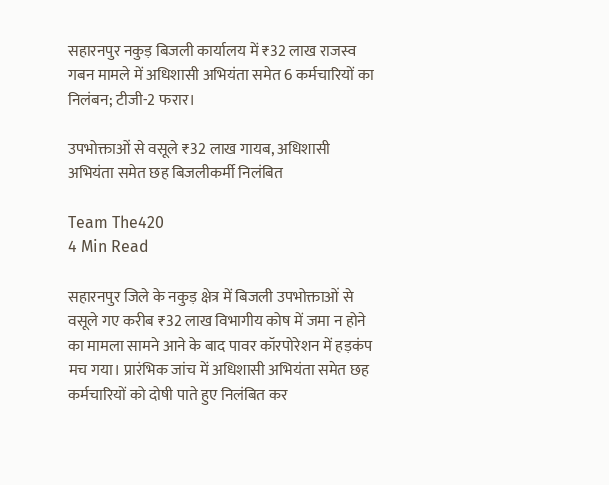सहारनपुर नकुड़ बिजली कार्यालय में ₹32 लाख राजस्व गबन मामले में अधिशासी अभियंता समेत 6 कर्मचारियों का निलंबन; टीजी-2 फरार।

उपभोक्ताओं से वसूले ₹32 लाख गायब, अधिशासी अभियंता समेत छह बिजलीकर्मी निलंबित

Team The420
4 Min Read

सहारनपुर जिले के नकुड़ क्षेत्र में बिजली उपभोक्ताओं से वसूले गए करीब ₹32 लाख विभागीय कोष में जमा न होने का मामला सामने आने के बाद पावर कॉरपोरेशन में हड़कंप मच गया। प्रारंभिक जांच में अधिशासी अभियंता समेत छह कर्मचारियों को दोषी पाते हुए निलंबित कर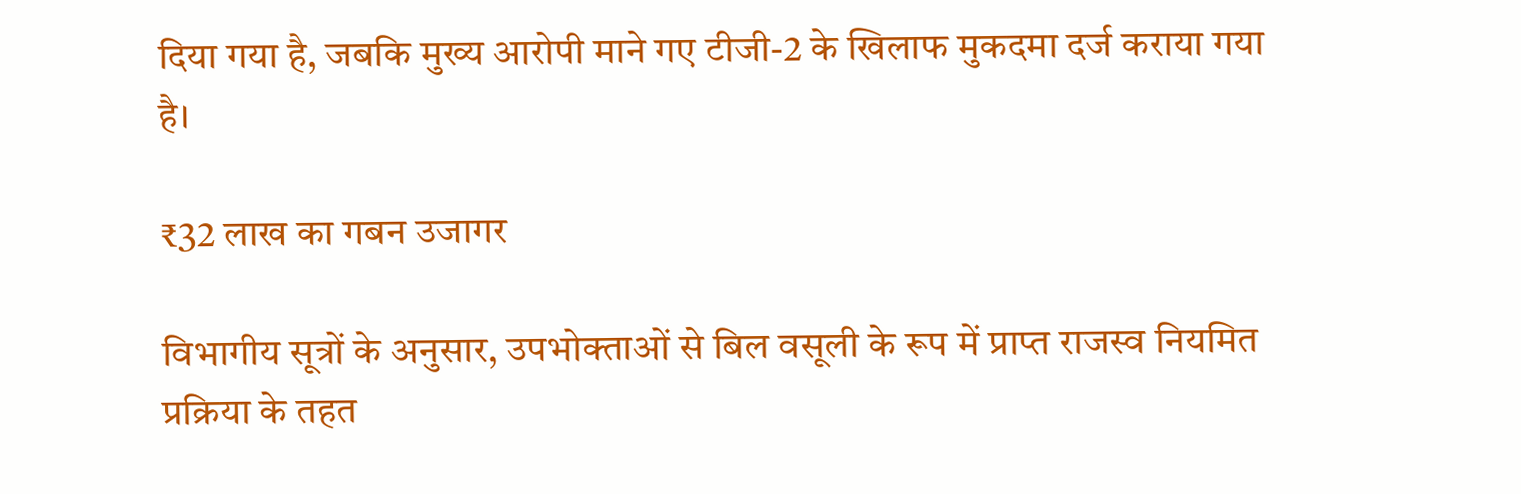दिया गया है, जबकि मुख्य आरोपी माने गए टीजी-2 के खिलाफ मुकदमा दर्ज कराया गया है।

₹32 लाख का गबन उजागर

विभागीय सूत्रों के अनुसार, उपभोक्ताओं से बिल वसूली के रूप में प्राप्त राजस्व नियमित प्रक्रिया के तहत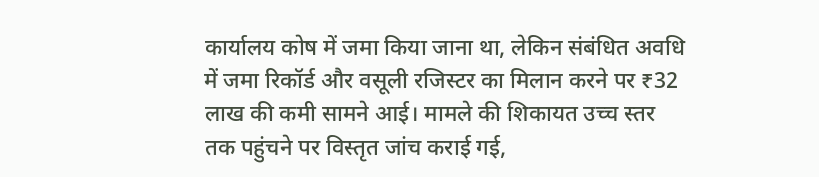कार्यालय कोष में जमा किया जाना था, लेकिन संबंधित अवधि में जमा रिकॉर्ड और वसूली रजिस्टर का मिलान करने पर ₹32 लाख की कमी सामने आई। मामले की शिकायत उच्च स्तर तक पहुंचने पर विस्तृत जांच कराई गई,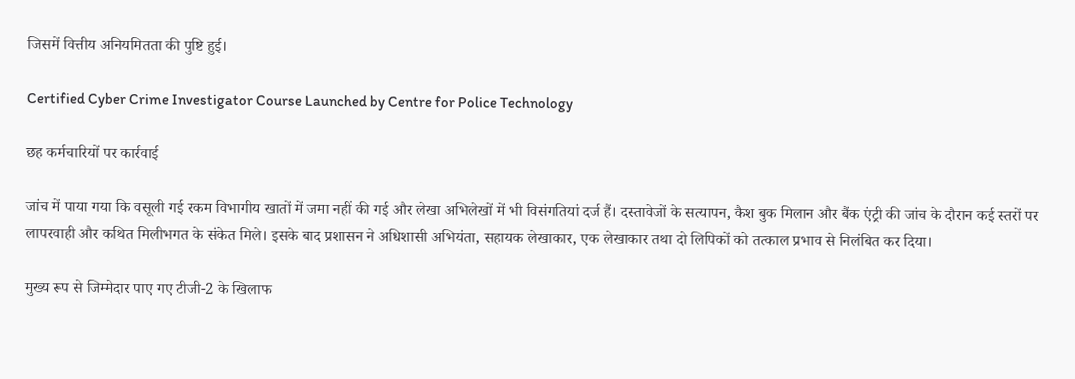जिसमें वित्तीय अनियमितता की पुष्टि हुई।

Certified Cyber Crime Investigator Course Launched by Centre for Police Technology

छह कर्मचारियों पर कार्रवाई

जांच में पाया गया कि वसूली गई रकम विभागीय खातों में जमा नहीं की गई और लेखा अभिलेखों में भी विसंगतियां दर्ज हैं। दस्तावेजों के सत्यापन, कैश बुक मिलान और बैंक एंट्री की जांच के दौरान कई स्तरों पर लापरवाही और कथित मिलीभगत के संकेत मिले। इसके बाद प्रशासन ने अधिशासी अभियंता, सहायक लेखाकार, एक लेखाकार तथा दो लिपिकों को तत्काल प्रभाव से निलंबित कर दिया।

मुख्य रूप से जिम्मेदार पाए गए टीजी-2 के खिलाफ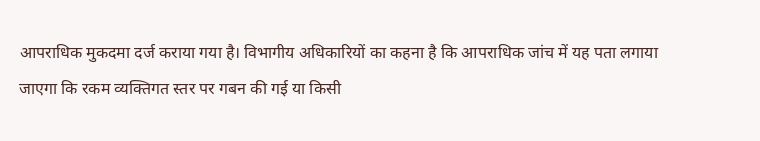आपराधिक मुकदमा दर्ज कराया गया है। विभागीय अधिकारियों का कहना है कि आपराधिक जांच में यह पता लगाया जाएगा कि रकम व्यक्तिगत स्तर पर गबन की गई या किसी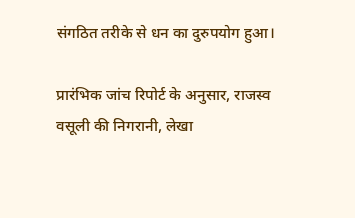संगठित तरीके से धन का दुरुपयोग हुआ।

प्रारंभिक जांच रिपोर्ट के अनुसार, राजस्व वसूली की निगरानी, लेखा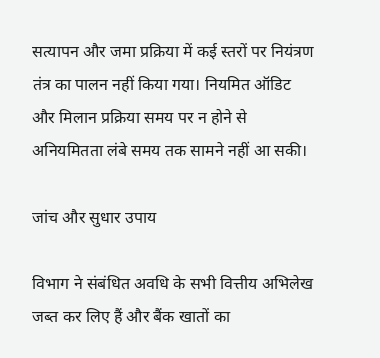सत्यापन और जमा प्रक्रिया में कई स्तरों पर नियंत्रण तंत्र का पालन नहीं किया गया। नियमित ऑडिट और मिलान प्रक्रिया समय पर न होने से अनियमितता लंबे समय तक सामने नहीं आ सकी।

जांच और सुधार उपाय

विभाग ने संबंधित अवधि के सभी वित्तीय अभिलेख जब्त कर लिए हैं और बैंक खातों का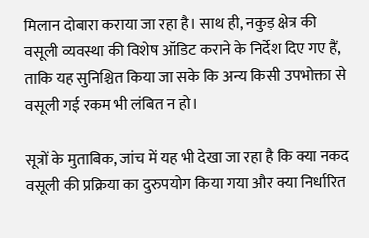मिलान दोबारा कराया जा रहा है। साथ ही, नकुड़ क्षेत्र की वसूली व्यवस्था की विशेष ऑडिट कराने के निर्देश दिए गए हैं, ताकि यह सुनिश्चित किया जा सके कि अन्य किसी उपभोक्ता से वसूली गई रकम भी लंबित न हो।

सूत्रों के मुताबिक, जांच में यह भी देखा जा रहा है कि क्या नकद वसूली की प्रक्रिया का दुरुपयोग किया गया और क्या निर्धारित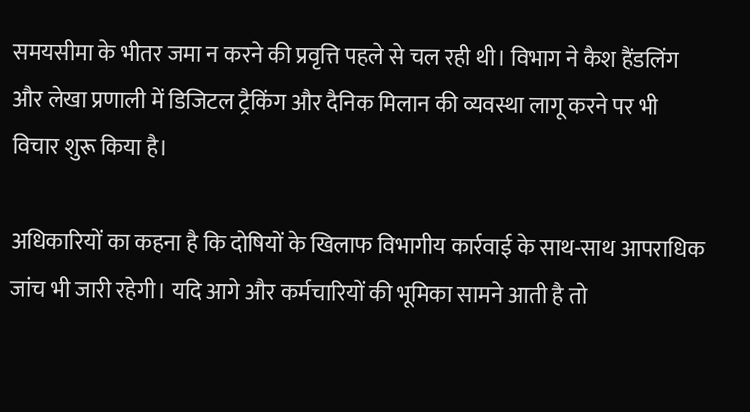समयसीमा के भीतर जमा न करने की प्रवृत्ति पहले से चल रही थी। विभाग ने कैश हैंडलिंग और लेखा प्रणाली में डिजिटल ट्रैकिंग और दैनिक मिलान की व्यवस्था लागू करने पर भी विचार शुरू किया है।

अधिकारियों का कहना है कि दोषियों के खिलाफ विभागीय कार्रवाई के साथ-साथ आपराधिक जांच भी जारी रहेगी। यदि आगे और कर्मचारियों की भूमिका सामने आती है तो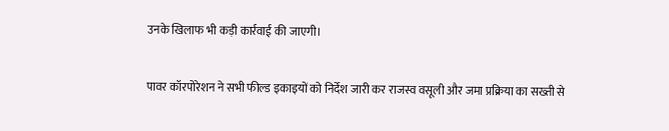उनके खिलाफ भी कड़ी कार्रवाई की जाएगी।

पावर कॉरपोरेशन ने सभी फील्ड इकाइयों को निर्देश जारी कर राजस्व वसूली और जमा प्रक्रिया का सख्ती से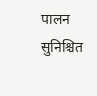पालन सुनिश्चित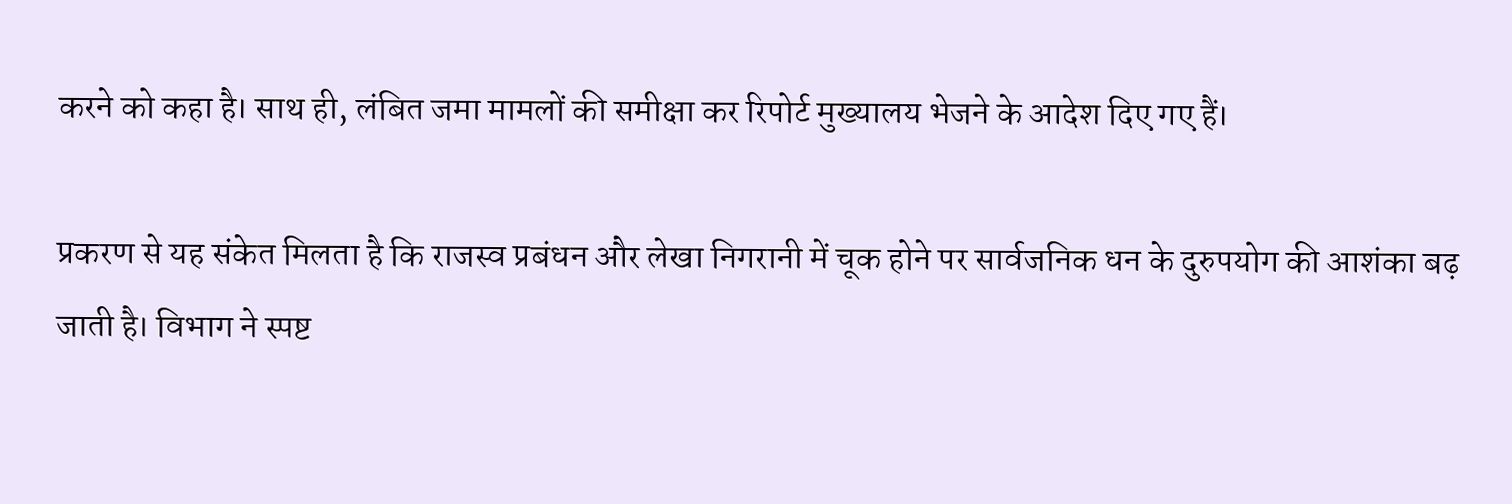करने को कहा है। साथ ही, लंबित जमा मामलों की समीक्षा कर रिपोर्ट मुख्यालय भेजने के आदेश दिए गए हैं।

प्रकरण से यह संकेत मिलता है कि राजस्व प्रबंधन और लेखा निगरानी में चूक होने पर सार्वजनिक धन के दुरुपयोग की आशंका बढ़ जाती है। विभाग ने स्पष्ट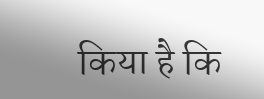किया है कि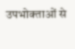उपभोक्ताओं से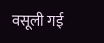वसूली गई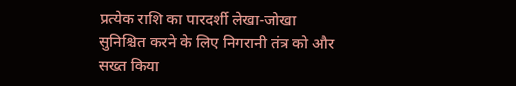प्रत्येक राशि का पारदर्शी लेखा-जोखा सुनिश्चित करने के लिए निगरानी तंत्र को और सख्त किया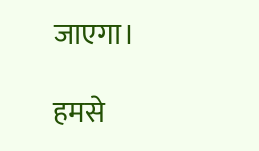जाएगा।

हमसे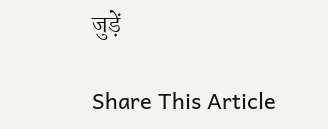जुड़ें

Share This Article